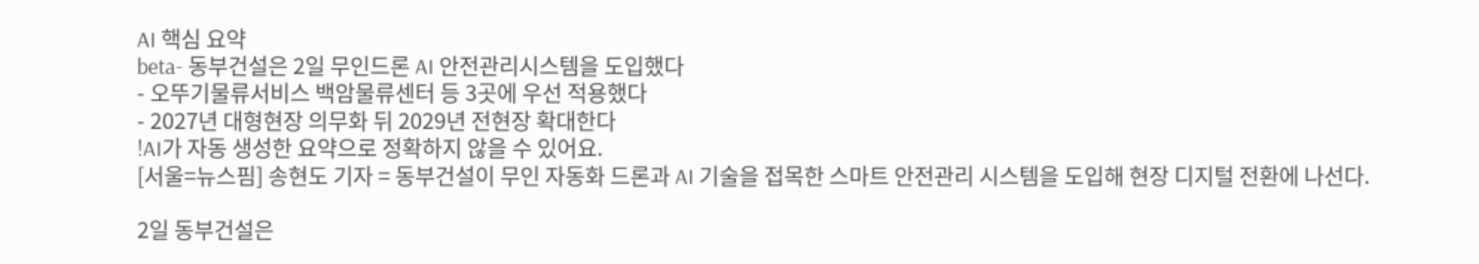AI 핵심 요약
beta- 동부건설은 2일 무인드론 AI 안전관리시스템을 도입했다
- 오뚜기물류서비스 백암물류센터 등 3곳에 우선 적용했다
- 2027년 대형현장 의무화 뒤 2029년 전현장 확대한다
!AI가 자동 생성한 요약으로 정확하지 않을 수 있어요.
[서울=뉴스핌] 송현도 기자 = 동부건설이 무인 자동화 드론과 AI 기술을 접목한 스마트 안전관리 시스템을 도입해 현장 디지털 전환에 나선다.

2일 동부건설은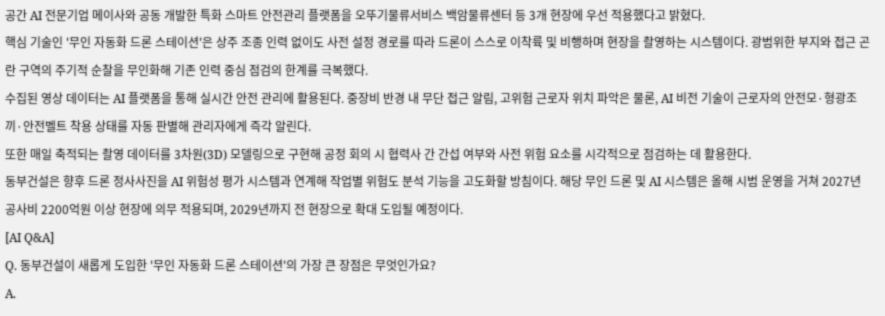공간 AI 전문기업 메이사와 공동 개발한 특화 스마트 안전관리 플랫폼을 오뚜기물류서비스 백암물류센터 등 3개 현장에 우선 적용했다고 밝혔다.
핵심 기술인 '무인 자동화 드론 스테이션'은 상주 조종 인력 없이도 사전 설정 경로를 따라 드론이 스스로 이착륙 및 비행하며 현장을 촬영하는 시스템이다. 광범위한 부지와 접근 곤란 구역의 주기적 순찰을 무인화해 기존 인력 중심 점검의 한계를 극복했다.
수집된 영상 데이터는 AI 플랫폼을 통해 실시간 안전 관리에 활용된다. 중장비 반경 내 무단 접근 알림, 고위험 근로자 위치 파악은 물론, AI 비전 기술이 근로자의 안전모·형광조끼·안전벨트 착용 상태를 자동 판별해 관리자에게 즉각 알린다.
또한 매일 축적되는 촬영 데이터를 3차원(3D) 모델링으로 구현해 공정 회의 시 협력사 간 간섭 여부와 사전 위험 요소를 시각적으로 점검하는 데 활용한다.
동부건설은 향후 드론 정사사진을 AI 위험성 평가 시스템과 연계해 작업별 위험도 분석 기능을 고도화할 방침이다. 해당 무인 드론 및 AI 시스템은 올해 시범 운영을 거쳐 2027년 공사비 2200억원 이상 현장에 의무 적용되며, 2029년까지 전 현장으로 확대 도입될 예정이다.
[AI Q&A]
Q. 동부건설이 새롭게 도입한 '무인 자동화 드론 스테이션'의 가장 큰 장점은 무엇인가요?
A.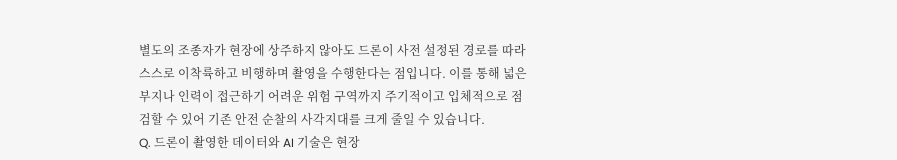별도의 조종자가 현장에 상주하지 않아도 드론이 사전 설정된 경로를 따라 스스로 이착륙하고 비행하며 촬영을 수행한다는 점입니다. 이를 통해 넓은 부지나 인력이 접근하기 어려운 위험 구역까지 주기적이고 입체적으로 점검할 수 있어 기존 안전 순찰의 사각지대를 크게 줄일 수 있습니다.
Q. 드론이 촬영한 데이터와 AI 기술은 현장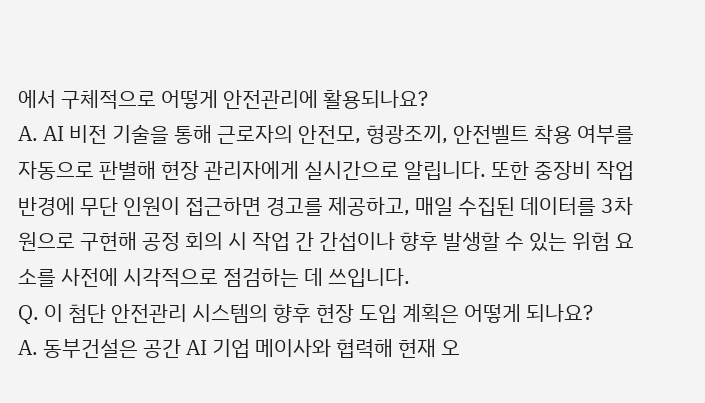에서 구체적으로 어떻게 안전관리에 활용되나요?
A. AI 비전 기술을 통해 근로자의 안전모, 형광조끼, 안전벨트 착용 여부를 자동으로 판별해 현장 관리자에게 실시간으로 알립니다. 또한 중장비 작업 반경에 무단 인원이 접근하면 경고를 제공하고, 매일 수집된 데이터를 3차원으로 구현해 공정 회의 시 작업 간 간섭이나 향후 발생할 수 있는 위험 요소를 사전에 시각적으로 점검하는 데 쓰입니다.
Q. 이 첨단 안전관리 시스템의 향후 현장 도입 계획은 어떻게 되나요?
A. 동부건설은 공간 AI 기업 메이사와 협력해 현재 오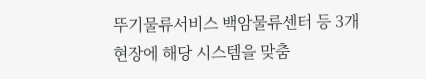뚜기물류서비스 백암물류센터 등 3개 현장에 해당 시스템을 맞춤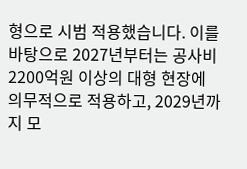형으로 시범 적용했습니다. 이를 바탕으로 2027년부터는 공사비 2200억원 이상의 대형 현장에 의무적으로 적용하고, 2029년까지 모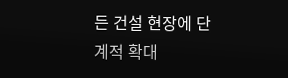든 건설 현장에 단계적 확대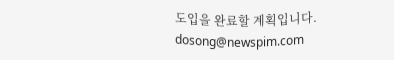도입을 완료할 계획입니다.
dosong@newspim.com